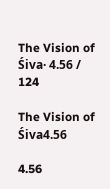The Vision of Śiva· 4.56 / 124

The Vision of Śiva4.56

4.56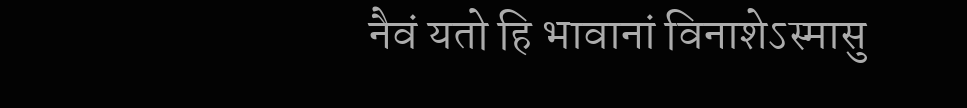नैवं यतो हि भावानां विनाशेऽस्मासु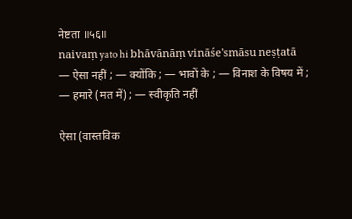नेष्टता ॥५६॥
naivaṃ yato hi bhāvānāṃ vināśe'smāsu neṣṭatā
— ऐसा नहीं ; — क्योंकि ; — भावों के ; — विनाश के विषय में ; — हमारे (मत में) ; — स्वीकृति नहीं

ऐसा (वास्तविक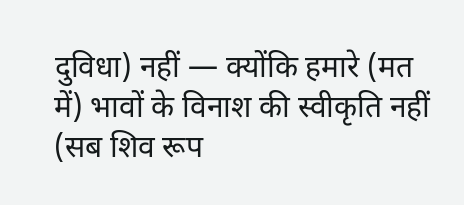दुविधा) नहीं — क्योंकि हमारे (मत में) भावों के विनाश की स्वीकृति नहीं (सब शिव रूप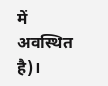में अवस्थित है)।